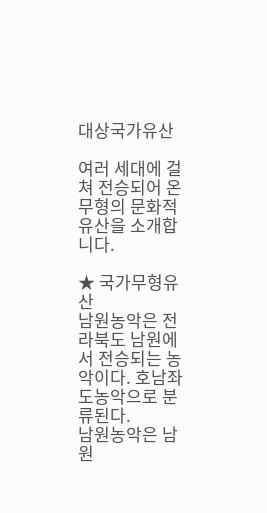대상국가유산

여러 세대에 걸쳐 전승되어 온 무형의 문화적 유산을 소개합니다.

★ 국가무형유산
남원농악은 전라북도 남원에서 전승되는 농악이다. 호남좌도농악으로 분류된다.
남원농악은 남원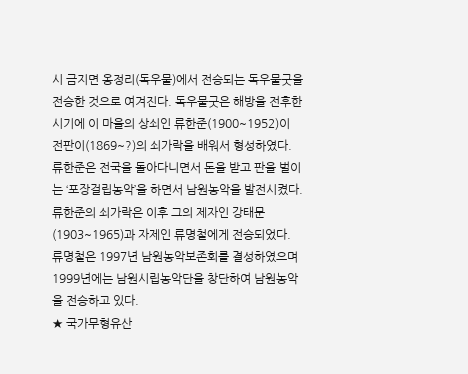시 금지면 옹정리(독우물)에서 전승되는 독우물굿을 전승한 것으로 여겨진다. 독우물굿은 해방을 전후한 시기에 이 마을의 상쇠인 류한준(1900~1952)이 전판이(1869~?)의 쇠가락을 배워서 형성하였다. 류한준은 전국을 돌아다니면서 돈을 받고 판을 벌이는 ‘포장걸립농악’을 하면서 남원농악을 발전시켰다.
류한준의 쇠가락은 이후 그의 제자인 강태문(1903~1965)과 자제인 류명철에게 전승되었다. 류명철은 1997년 남원농악보존회를 결성하였으며 1999년에는 남원시립농악단을 창단하여 남원농악을 전승하고 있다.
★ 국가무형유산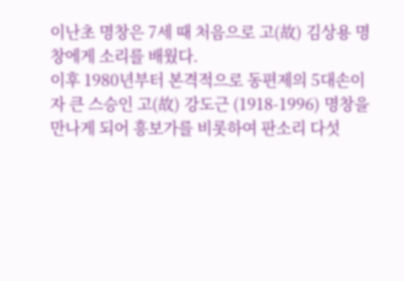이난초 명창은 7세 때 처음으로 고(故) 김상용 명창에게 소리를 배웠다.
이후 1980년부터 본격적으로 동편제의 5대손이자 큰 스승인 고(故) 강도근 (1918-1996) 명창을 만나게 되어 흥보가를 비롯하여 판소리 다섯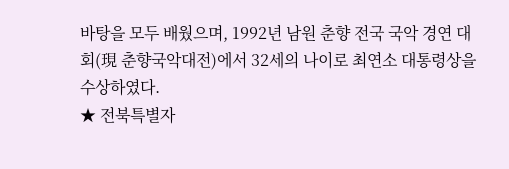바탕을 모두 배웠으며, 1992년 남원 춘향 전국 국악 경연 대회(現 춘향국악대전)에서 32세의 나이로 최연소 대통령상을 수상하였다.
★ 전북특별자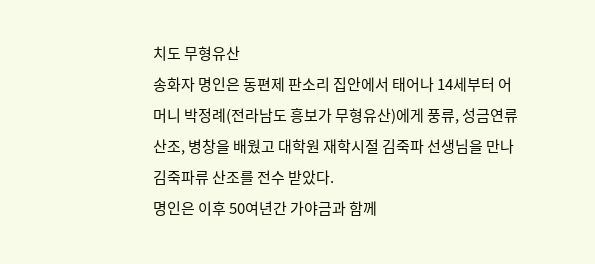치도 무형유산
송화자 명인은 동편제 판소리 집안에서 태어나 14세부터 어머니 박정례(전라남도 흥보가 무형유산)에게 풍류, 성금연류 산조, 병창을 배웠고 대학원 재학시절 김죽파 선생님을 만나 김죽파류 산조를 전수 받았다.
명인은 이후 50여년간 가야금과 함께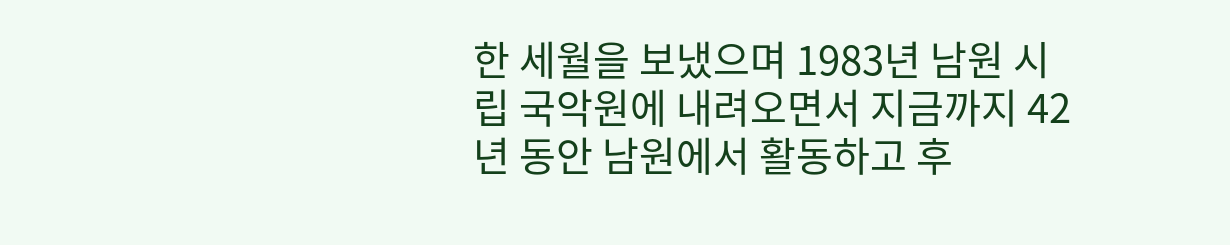한 세월을 보냈으며 1983년 남원 시립 국악원에 내려오면서 지금까지 42년 동안 남원에서 활동하고 후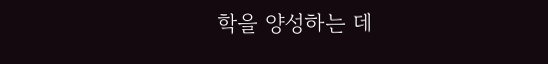학을 양성하는 데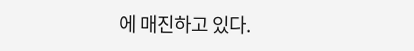에 매진하고 있다.